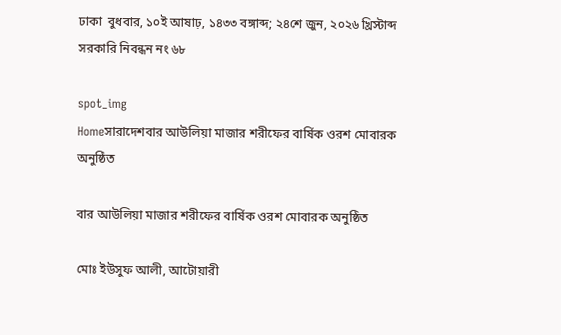ঢাকা  বুধবার, ১০ই আষাঢ়, ১৪৩৩ বঙ্গাব্দ; ২৪শে জুন, ২০২৬ খ্রিস্টাব্দ          সরকারি নিবন্ধন নং ৬৮

spot_img
Homeসারাদেশবার আউলিয়া মাজার শরীফের বার্ষিক ওরশ মোবারক অনুষ্ঠিত

বার আউলিয়া মাজার শরীফের বার্ষিক ওরশ মোবারক অনুষ্ঠিত

মোঃ ইউসুফ আলী, আটোয়ারী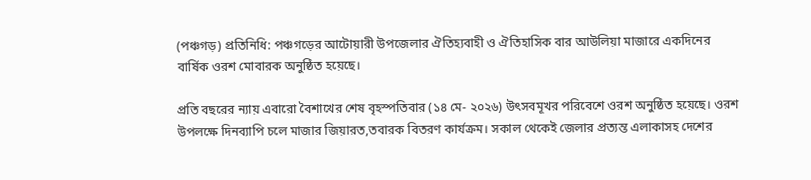(পঞ্চগড়) প্রতিনিধি: পঞ্চগড়ের আটোয়ারী উপজেলার ঐতিহ্যবাহী ও ঐতিহাসিক বার আউলিয়া মাজারে একদিনের বার্ষিক ওরশ মোবারক অনুষ্ঠিত হয়েছে।

প্রতি বছরের ন্যায় এবারো বৈশাখের শেষ বৃহস্পতিবার (১৪ মে- ২০২৬) উৎসবমূখর পরিবেশে ওরশ অনুষ্ঠিত হয়েছে। ওরশ উপলক্ষে দিনব্যাপি চলে মাজার জিয়ারত,তবারক বিতরণ কার্যক্রম। সকাল থেকেই জেলার প্রত্যন্ত এলাকাসহ দেশের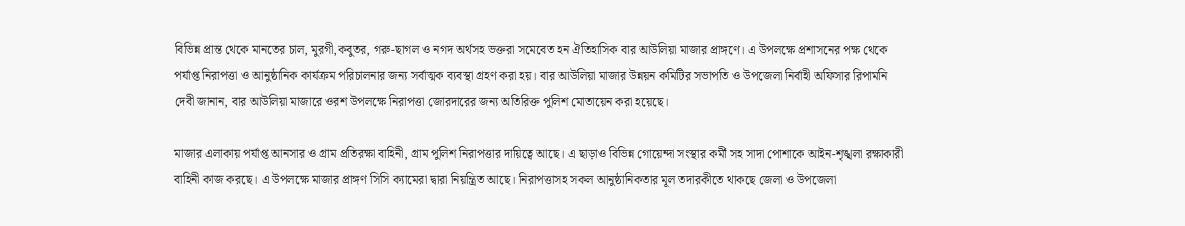বিভিন্ন প্রান্ত থেকে মানতের চাল, মুরগী,কবুতর, গরু-ছাগল ও নগদ অর্থসহ ভক্তরা সমেবেত হন ঐতিহাসিক বার আউলিয়া মাজার প্রাঙ্গণে। এ উপলক্ষে প্রশাসনের পক্ষ থেকে পর্যাপ্ত নিরাপত্তা ও আনুষ্ঠানিক কার্যক্রম পরিচালনার জন্য সর্বাত্মক ব্যবস্থা গ্রহণ করা হয়। বার আউলিয়া মাজার উন্নয়ন কমিটির সভাপতি ও উপজেলা নির্বাহী অফিসার রিপামনি দেবী জানান, বার আউলিয়া মাজারে ওরশ উপলক্ষে নিরাপত্তা জোরদারের জন্য অতিরিক্ত পুলিশ মোতায়েন করা হয়েছে।

মাজার এলাকায় পর্যাপ্ত আনসার ও গ্রাম প্রতিরক্ষা বাহিনী, গ্রাম পুলিশ নিরাপত্তার দায়িত্বে আছে। এ ছাড়াও বিভিন্ন গোয়েন্দা সংস্থার কর্মী সহ সাদা পোশাকে আইন-শৃঙ্খলা রক্ষাকারী বাহিনী কাজ করছে। এ উপলক্ষে মাজার প্রাঙ্গণ সিসি ক্যামেরা দ্বারা নিয়ন্ত্রিত আছে। নিরাপত্তাসহ সকল আনুষ্ঠানিকতার মূল তদারকীতে থাকছে জেলা ও উপজেলা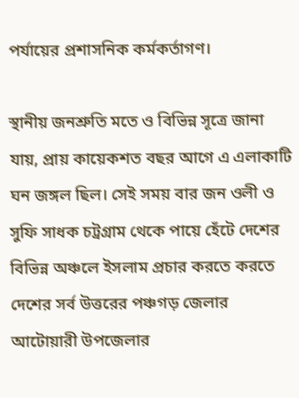পর্যায়ের প্রশাসনিক কর্মকর্তাগণ।

স্থানীয় জনশ্রুতি মতে ও বিভিন্ন সূত্রে জানা যায়, প্রায় কায়েকশত বছর আগে এ এলাকাটি ঘন জঙ্গল ছিল। সেই সময় বার জন ওলী ও সুফি সাধক চট্রগ্রাম থেকে পায়ে হেঁটে দেশের বিভিন্ন অঞ্চলে ইসলাম প্রচার করতে করতে দেশের সর্ব উত্তরের পঞ্চগড় জেলার আটোয়ারী উপজেলার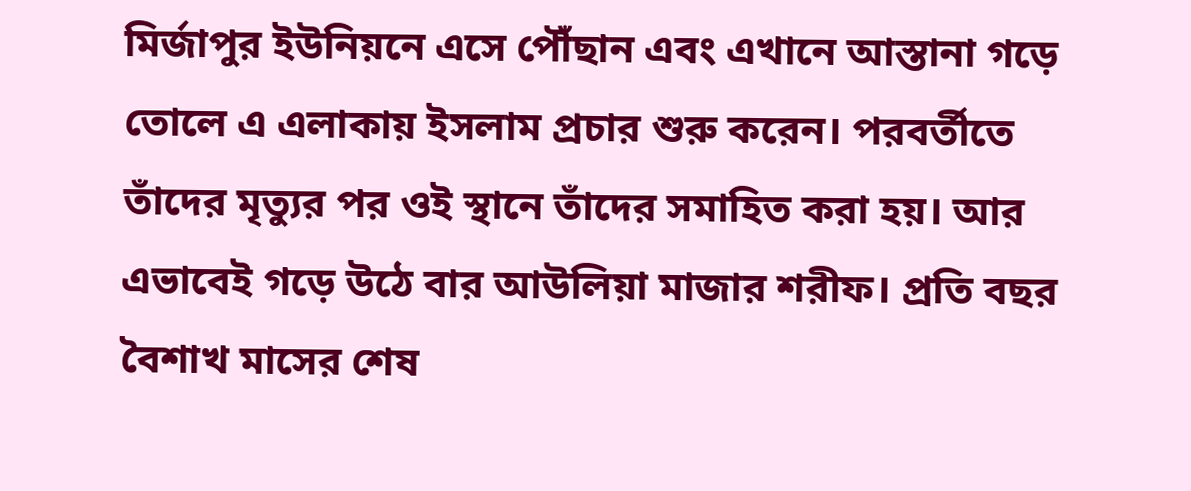মির্জাপুর ইউনিয়নে এসে পৌঁছান এবং এখানে আস্তানা গড়ে তোলে এ এলাকায় ইসলাম প্রচার শুরু করেন। পরবর্তীতে তাঁদের মৃত্যুর পর ওই স্থানে তাঁদের সমাহিত করা হয়। আর এভাবেই গড়ে উঠে বার আউলিয়া মাজার শরীফ। প্রতি বছর বৈশাখ মাসের শেষ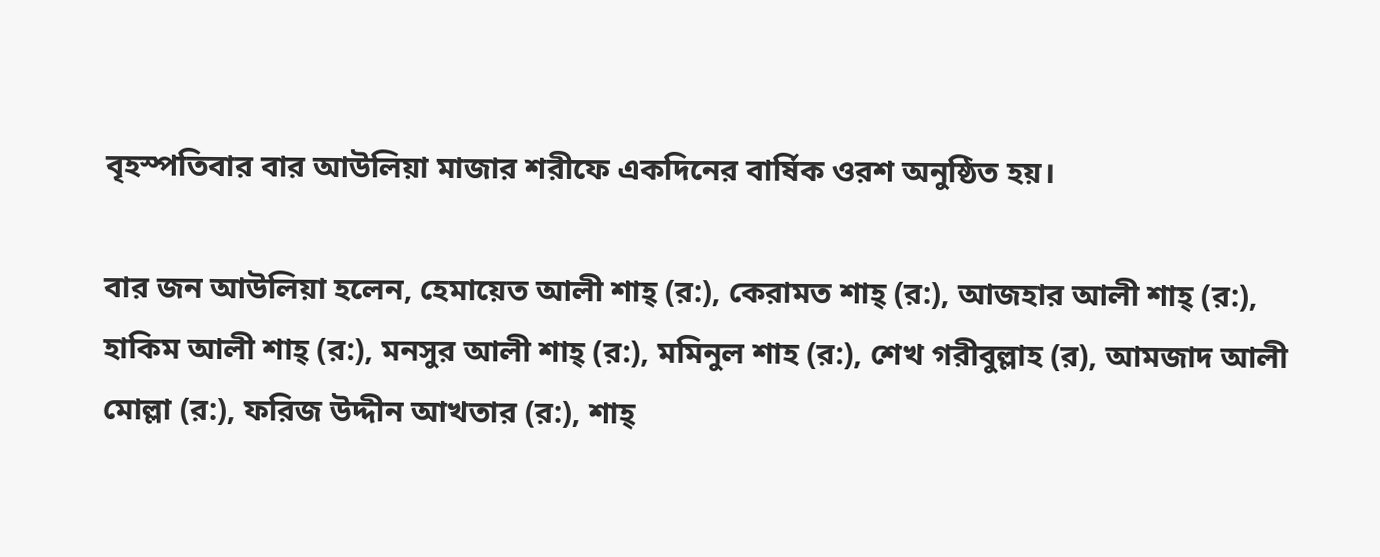বৃহস্পতিবার বার আউলিয়া মাজার শরীফে একদিনের বার্ষিক ওরশ অনুষ্ঠিত হয়।

বার জন আউলিয়া হলেন, হেমায়েত আলী শাহ্ (র:), কেরামত শাহ্ (র:), আজহার আলী শাহ্ (র:), হাকিম আলী শাহ্ (র:), মনসুর আলী শাহ্ (র:), মমিনুল শাহ (র:), শেখ গরীবুল্লাহ (র), আমজাদ আলী মোল্লা (র:), ফরিজ উদ্দীন আখতার (র:), শাহ্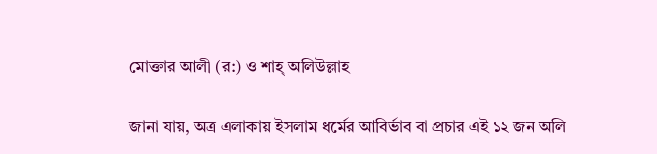মোক্তার আলী (র:) ও শাহ্ অলিউল্লাহ

জানা যায়, অত্র এলাকায় ইসলাম ধর্মের আবির্ভাব বা প্রচার এই ১২ জন অলি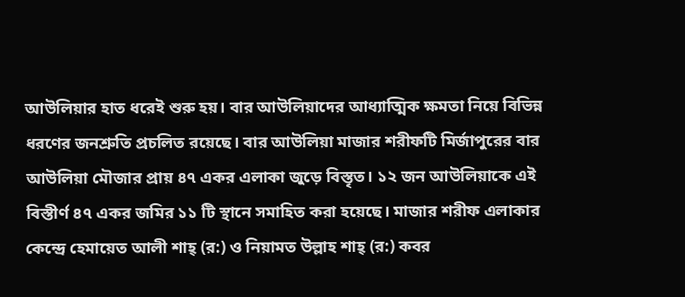আউলিয়ার হাত ধরেই শুরু হয়। বার আউলিয়াদের আধ্যাত্মিক ক্ষমতা নিয়ে বিভিন্ন ধরণের জনশ্রুতি প্রচলিত রয়েছে। বার আউলিয়া মাজার শরীফটি মির্জাপুরের বার আউলিয়া মৌজার প্রায় ৪৭ একর এলাকা জুড়ে বিস্তৃত। ১২ জন আউলিয়াকে এই বিস্তীর্ণ ৪৭ একর জমির ১১ টি স্থানে সমাহিত করা হয়েছে। মাজার শরীফ এলাকার কেন্দ্রে হেমায়েত আলী শাহ্ (র:) ও নিয়ামত উল্লাহ শাহ্ (র:) কবর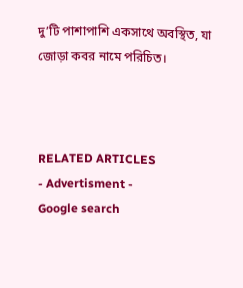দু’টি পাশাপাশি একসাথে অবস্থিত, যা জোড়া কবর নামে পরিচিত।



RELATED ARTICLES
- Advertisment -
Google search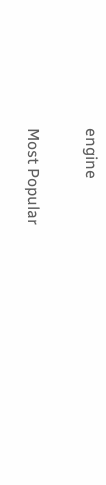engine

Most Popular